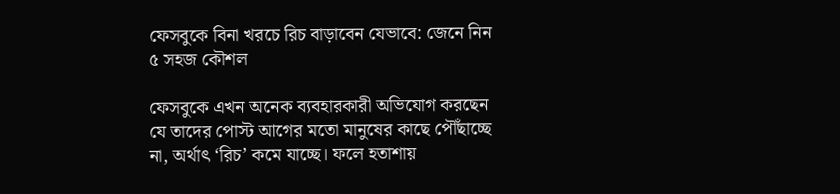ফেসবুকে বিনা খরচে রিচ বাড়াবেন যেভাবে: জেনে নিন ৫ সহজ কৌশল

ফেসবুকে এখন অনেক ব্যবহারকারী অভিযোগ করছেন যে তাদের পোস্ট আগের মতো মানুষের কাছে পৌঁছাচ্ছে না, অর্থাৎ ‘রিচ’ কমে যাচ্ছে। ফলে হতাশায়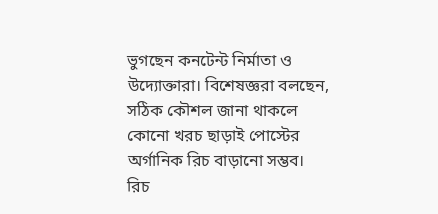ভুগছেন কনটেন্ট নির্মাতা ও উদ্যোক্তারা। বিশেষজ্ঞরা বলছেন, সঠিক কৌশল জানা থাকলে কোনো খরচ ছাড়াই পোস্টের অর্গানিক রিচ বাড়ানো সম্ভব।
রিচ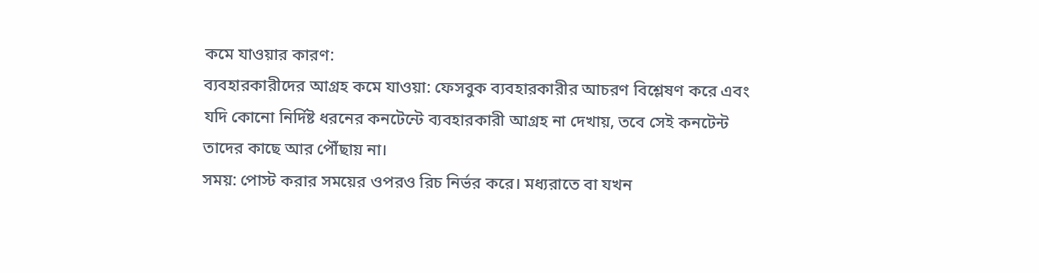কমে যাওয়ার কারণ:
ব্যবহারকারীদের আগ্রহ কমে যাওয়া: ফেসবুক ব্যবহারকারীর আচরণ বিশ্লেষণ করে এবং যদি কোনো নির্দিষ্ট ধরনের কনটেন্টে ব্যবহারকারী আগ্রহ না দেখায়, তবে সেই কনটেন্ট তাদের কাছে আর পৌঁছায় না।
সময়: পোস্ট করার সময়ের ওপরও রিচ নির্ভর করে। মধ্যরাতে বা যখন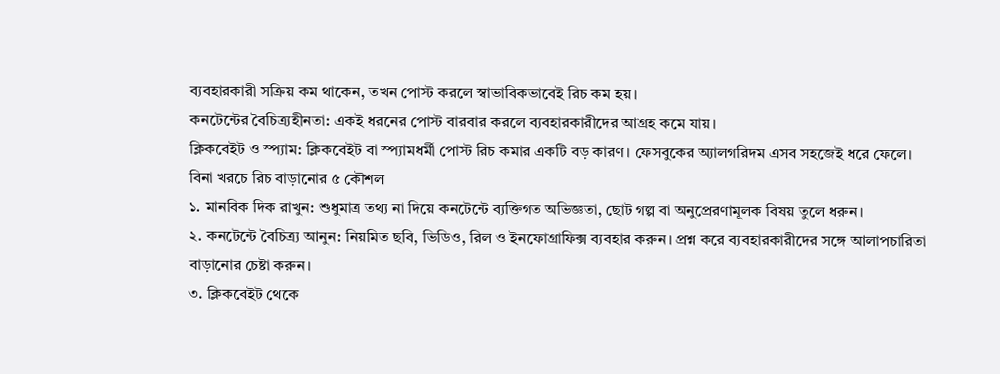ব্যবহারকারী সক্রিয় কম থাকেন, তখন পোস্ট করলে স্বাভাবিকভাবেই রিচ কম হয়।
কনটেন্টের বৈচিত্র্যহীনতা: একই ধরনের পোস্ট বারবার করলে ব্যবহারকারীদের আগ্রহ কমে যায়।
ক্লিকবেইট ও স্প্যাম: ক্লিকবেইট বা স্প্যামধর্মী পোস্ট রিচ কমার একটি বড় কারণ। ফেসবুকের অ্যালগরিদম এসব সহজেই ধরে ফেলে।
বিনা খরচে রিচ বাড়ানোর ৫ কৌশল
১. মানবিক দিক রাখুন: শুধুমাত্র তথ্য না দিয়ে কনটেন্টে ব্যক্তিগত অভিজ্ঞতা, ছোট গল্প বা অনুপ্রেরণামূলক বিষয় তুলে ধরুন।
২. কনটেন্টে বৈচিত্র্য আনুন: নিয়মিত ছবি, ভিডিও, রিল ও ইনফোগ্রাফিক্স ব্যবহার করুন। প্রশ্ন করে ব্যবহারকারীদের সঙ্গে আলাপচারিতা বাড়ানোর চেষ্টা করুন।
৩. ক্লিকবেইট থেকে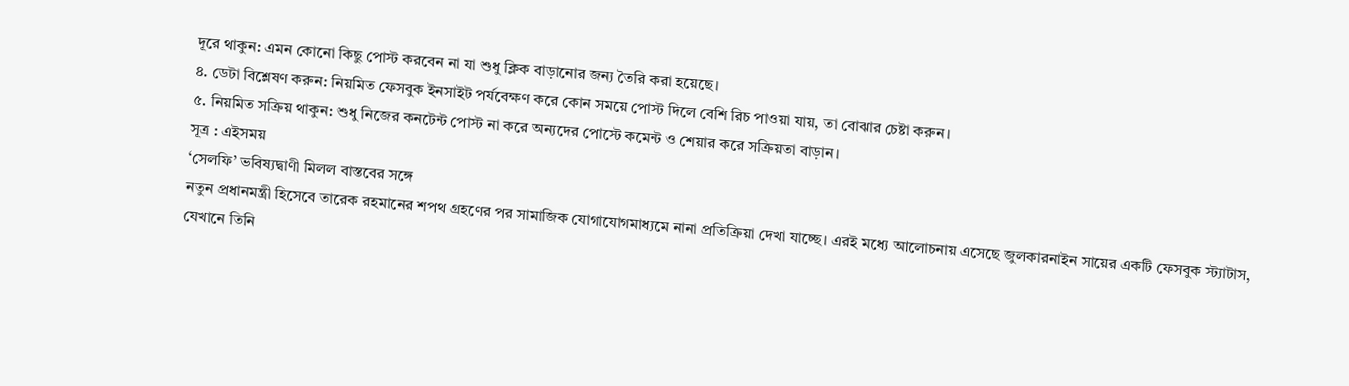দূরে থাকুন: এমন কোনো কিছু পোস্ট করবেন না যা শুধু ক্লিক বাড়ানোর জন্য তৈরি করা হয়েছে।
৪. ডেটা বিশ্লেষণ করুন: নিয়মিত ফেসবুক ইনসাইট পর্যবেক্ষণ করে কোন সময়ে পোস্ট দিলে বেশি রিচ পাওয়া যায়, তা বোঝার চেষ্টা করুন।
৫. নিয়মিত সক্রিয় থাকুন: শুধু নিজের কনটেন্ট পোস্ট না করে অন্যদের পোস্টে কমেন্ট ও শেয়ার করে সক্রিয়তা বাড়ান।
সূত্র : এইসময়
‘সেলফি’ ভবিষ্যদ্বাণী মিলল বাস্তবের সঙ্গে
নতুন প্রধানমন্ত্রী হিসেবে তারেক রহমানের শপথ গ্রহণের পর সামাজিক যোগাযোগমাধ্যমে নানা প্রতিক্রিয়া দেখা যাচ্ছে। এরই মধ্যে আলোচনায় এসেছে জুলকারনাইন সায়ের একটি ফেসবুক স্ট্যাটাস, যেখানে তিনি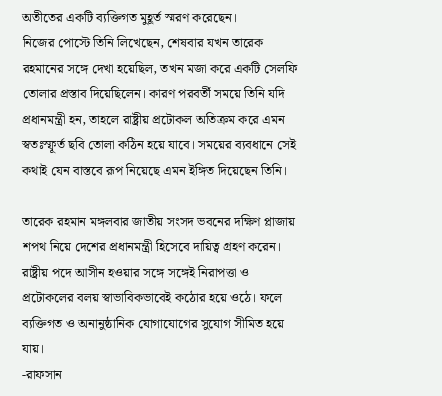অতীতের একটি ব্যক্তিগত মুহূর্ত স্মরণ করেছেন।
নিজের পোস্টে তিনি লিখেছেন, শেষবার যখন তারেক রহমানের সঙ্গে দেখা হয়েছিল, তখন মজা করে একটি সেলফি তোলার প্রস্তাব দিয়েছিলেন। কারণ পরবর্তী সময়ে তিনি যদি প্রধানমন্ত্রী হন, তাহলে রাষ্ট্রীয় প্রটোকল অতিক্রম করে এমন স্বতঃস্ফূর্ত ছবি তোলা কঠিন হয়ে যাবে। সময়ের ব্যবধানে সেই কথাই যেন বাস্তবে রূপ নিয়েছে এমন ইঙ্গিত দিয়েছেন তিনি।

তারেক রহমান মঙ্গলবার জাতীয় সংসদ ভবনের দক্ষিণ প্লাজায় শপথ নিয়ে দেশের প্রধানমন্ত্রী হিসেবে দায়িত্ব গ্রহণ করেন। রাষ্ট্রীয় পদে আসীন হওয়ার সঙ্গে সঙ্গেই নিরাপত্তা ও প্রটোকলের বলয় স্বাভাবিকভাবেই কঠোর হয়ে ওঠে। ফলে ব্যক্তিগত ও অনানুষ্ঠানিক যোগাযোগের সুযোগ সীমিত হয়ে যায়।
-রাফসান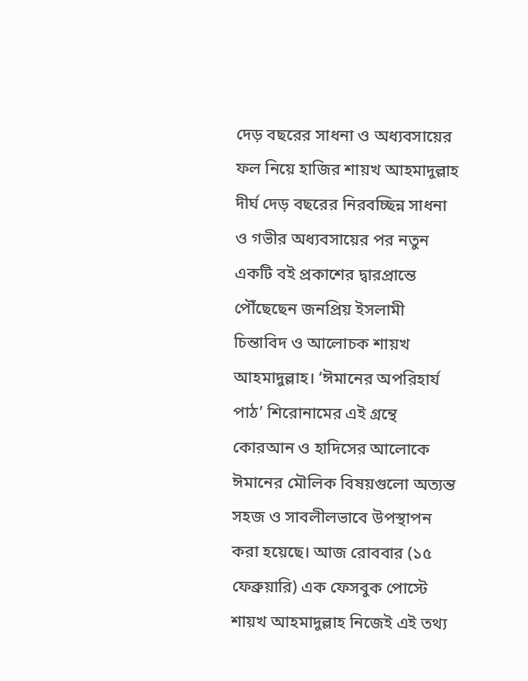দেড় বছরের সাধনা ও অধ্যবসায়ের ফল নিয়ে হাজির শায়খ আহমাদুল্লাহ
দীর্ঘ দেড় বছরের নিরবচ্ছিন্ন সাধনা ও গভীর অধ্যবসায়ের পর নতুন একটি বই প্রকাশের দ্বারপ্রান্তে পৌঁছেছেন জনপ্রিয় ইসলামী চিন্তাবিদ ও আলোচক শায়খ আহমাদুল্লাহ। ‘ঈমানের অপরিহার্য পাঠ’ শিরোনামের এই গ্রন্থে কোরআন ও হাদিসের আলোকে ঈমানের মৌলিক বিষয়গুলো অত্যন্ত সহজ ও সাবলীলভাবে উপস্থাপন করা হয়েছে। আজ রোববার (১৫ ফেব্রুয়ারি) এক ফেসবুক পোস্টে শায়খ আহমাদুল্লাহ নিজেই এই তথ্য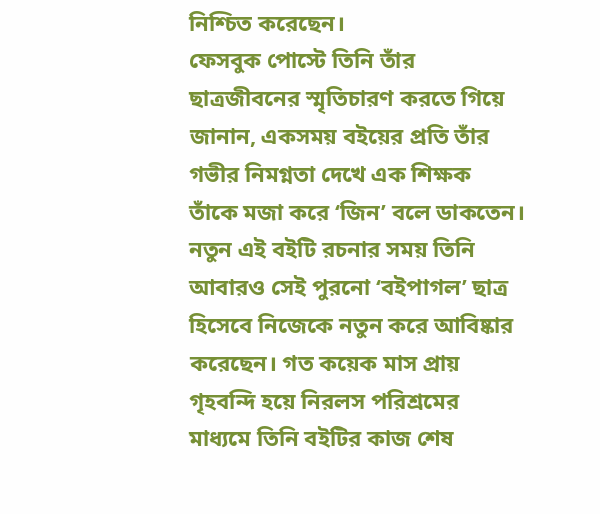নিশ্চিত করেছেন।
ফেসবুক পোস্টে তিনি তাঁর ছাত্রজীবনের স্মৃতিচারণ করতে গিয়ে জানান, একসময় বইয়ের প্রতি তাঁর গভীর নিমগ্নতা দেখে এক শিক্ষক তাঁকে মজা করে ‘জিন’ বলে ডাকতেন। নতুন এই বইটি রচনার সময় তিনি আবারও সেই পুরনো ‘বইপাগল’ ছাত্র হিসেবে নিজেকে নতুন করে আবিষ্কার করেছেন। গত কয়েক মাস প্রায় গৃহবন্দি হয়ে নিরলস পরিশ্রমের মাধ্যমে তিনি বইটির কাজ শেষ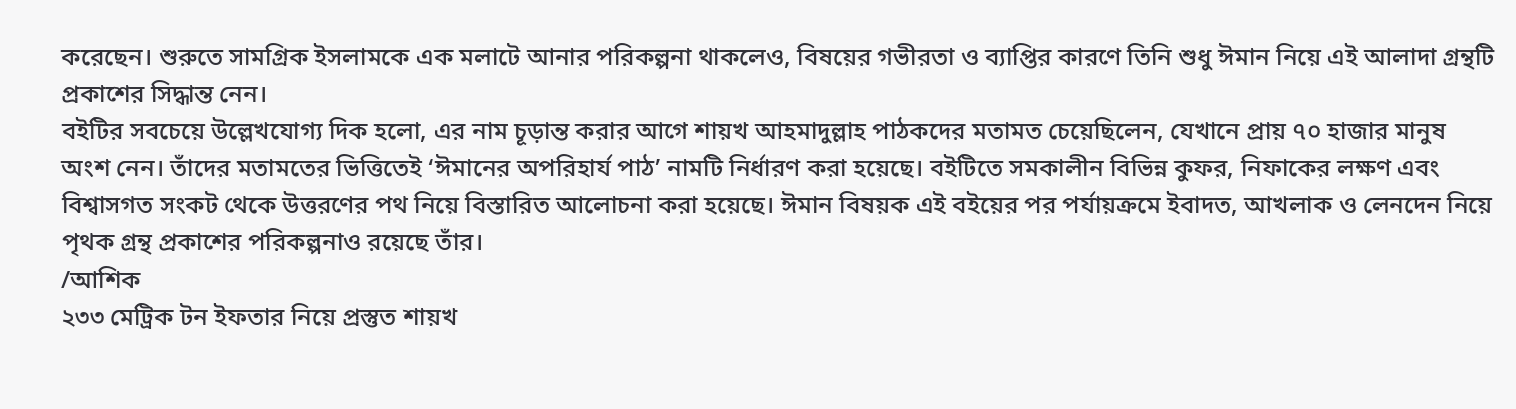করেছেন। শুরুতে সামগ্রিক ইসলামকে এক মলাটে আনার পরিকল্পনা থাকলেও, বিষয়ের গভীরতা ও ব্যাপ্তির কারণে তিনি শুধু ঈমান নিয়ে এই আলাদা গ্রন্থটি প্রকাশের সিদ্ধান্ত নেন।
বইটির সবচেয়ে উল্লেখযোগ্য দিক হলো, এর নাম চূড়ান্ত করার আগে শায়খ আহমাদুল্লাহ পাঠকদের মতামত চেয়েছিলেন, যেখানে প্রায় ৭০ হাজার মানুষ অংশ নেন। তাঁদের মতামতের ভিত্তিতেই ‘ঈমানের অপরিহার্য পাঠ’ নামটি নির্ধারণ করা হয়েছে। বইটিতে সমকালীন বিভিন্ন কুফর, নিফাকের লক্ষণ এবং বিশ্বাসগত সংকট থেকে উত্তরণের পথ নিয়ে বিস্তারিত আলোচনা করা হয়েছে। ঈমান বিষয়ক এই বইয়ের পর পর্যায়ক্রমে ইবাদত, আখলাক ও লেনদেন নিয়ে পৃথক গ্রন্থ প্রকাশের পরিকল্পনাও রয়েছে তাঁর।
/আশিক
২৩৩ মেট্রিক টন ইফতার নিয়ে প্রস্তুত শায়খ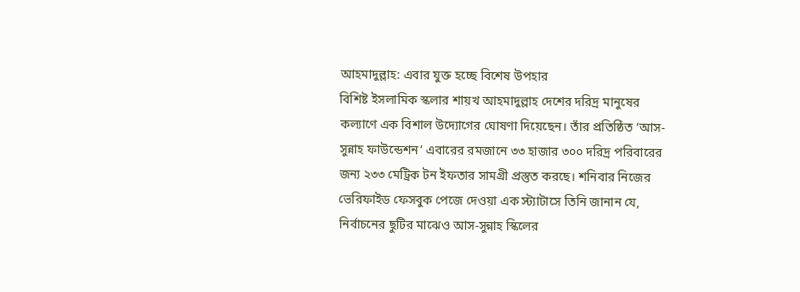আহমাদুল্লাহ: এবার যুক্ত হচ্ছে বিশেষ উপহার
বিশিষ্ট ইসলামিক স্কলার শায়খ আহমাদুল্লাহ দেশের দরিদ্র মানুষের কল্যাণে এক বিশাল উদ্যোগের ঘোষণা দিয়েছেন। তাঁর প্রতিষ্ঠিত ‘আস-সুন্নাহ ফাউন্ডেশন’ এবারের রমজানে ৩৩ হাজার ৩০০ দরিদ্র পরিবারের জন্য ২৩৩ মেট্রিক টন ইফতার সামগ্রী প্রস্তুত করছে। শনিবার নিজের ভেরিফাইড ফেসবুক পেজে দেওয়া এক স্ট্যাটাসে তিনি জানান যে, নির্বাচনের ছুটির মাঝেও আস-সুন্নাহ স্কিলের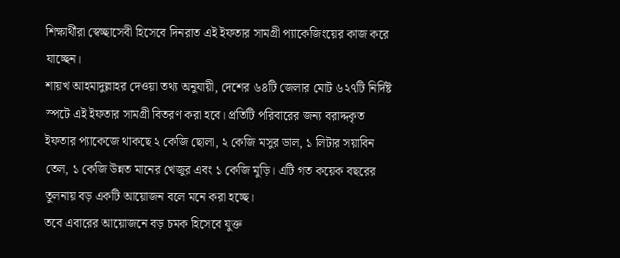শিক্ষার্থীরা স্বেচ্ছাসেবী হিসেবে দিনরাত এই ইফতার সামগ্রী প্যাকেজিংয়ের কাজ করে যাচ্ছেন।
শায়খ আহমাদুল্লাহর দেওয়া তথ্য অনুযায়ী, দেশের ৬৪টি জেলার মোট ৬২৭টি নির্দিষ্ট স্পটে এই ইফতার সামগ্রী বিতরণ করা হবে। প্রতিটি পরিবারের জন্য বরাদ্দকৃত ইফতার প্যাকেজে থাকছে ২ কেজি ছোলা, ২ কেজি মসুর ডাল, ১ লিটার সয়াবিন তেল, ১ কেজি উন্নত মানের খেজুর এবং ১ কেজি মুড়ি। এটি গত কয়েক বছরের তুলনায় বড় একটি আয়োজন বলে মনে করা হচ্ছে।
তবে এবারের আয়োজনে বড় চমক হিসেবে যুক্ত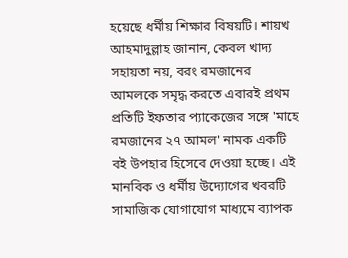হয়েছে ধর্মীয় শিক্ষার বিষয়টি। শায়খ আহমাদুল্লাহ জানান, কেবল খাদ্য সহায়তা নয়, বরং রমজানের আমলকে সমৃদ্ধ করতে এবারই প্রথম প্রতিটি ইফতার প্যাকেজের সঙ্গে 'মাহে রমজানের ২৭ আমল' নামক একটি বই উপহার হিসেবে দেওয়া হচ্ছে। এই মানবিক ও ধর্মীয় উদ্যোগের খবরটি সামাজিক যোগাযোগ মাধ্যমে ব্যাপক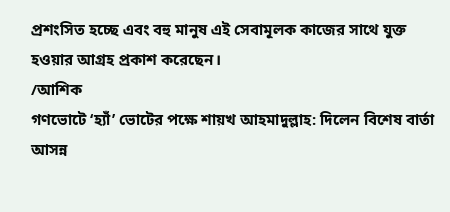প্রশংসিত হচ্ছে এবং বহু মানুষ এই সেবামূলক কাজের সাথে যুক্ত হওয়ার আগ্রহ প্রকাশ করেছেন।
/আশিক
গণভোটে ‘হ্যাঁ’ ভোটের পক্ষে শায়খ আহমাদুল্লাহ: দিলেন বিশেষ বার্তা
আসন্ন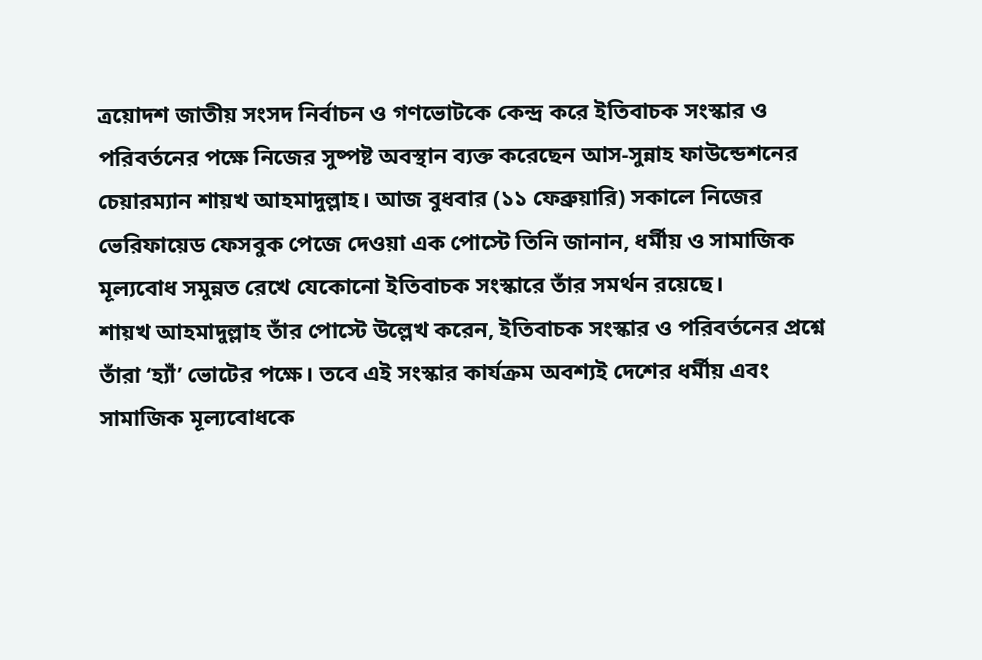ত্রয়োদশ জাতীয় সংসদ নির্বাচন ও গণভোটকে কেন্দ্র করে ইতিবাচক সংস্কার ও পরিবর্তনের পক্ষে নিজের সুষ্পষ্ট অবস্থান ব্যক্ত করেছেন আস-সুন্নাহ ফাউন্ডেশনের চেয়ারম্যান শায়খ আহমাদুল্লাহ। আজ বুধবার (১১ ফেব্রুয়ারি) সকালে নিজের ভেরিফায়েড ফেসবুক পেজে দেওয়া এক পোস্টে তিনি জানান, ধর্মীয় ও সামাজিক মূল্যবোধ সমুন্নত রেখে যেকোনো ইতিবাচক সংস্কারে তাঁর সমর্থন রয়েছে।
শায়খ আহমাদুল্লাহ তাঁর পোস্টে উল্লেখ করেন, ইতিবাচক সংস্কার ও পরিবর্তনের প্রশ্নে তাঁরা ‘হ্যাঁ’ ভোটের পক্ষে। তবে এই সংস্কার কার্যক্রম অবশ্যই দেশের ধর্মীয় এবং সামাজিক মূল্যবোধকে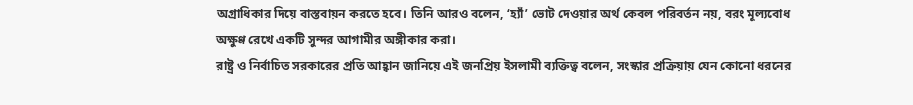অগ্রাধিকার দিয়ে বাস্তবায়ন করতে হবে। তিনি আরও বলেন, ‘হ্যাঁ’ ভোট দেওয়ার অর্থ কেবল পরিবর্তন নয়, বরং মূল্যবোধ অক্ষুণ্ণ রেখে একটি সুন্দর আগামীর অঙ্গীকার করা।
রাষ্ট্র ও নির্বাচিত সরকারের প্রতি আহ্বান জানিয়ে এই জনপ্রিয় ইসলামী ব্যক্তিত্ব বলেন, সংস্কার প্রক্রিয়ায় যেন কোনো ধরনের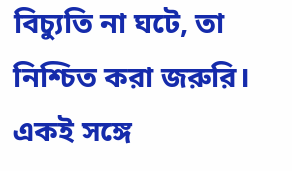বিচ্যুতি না ঘটে, তা নিশ্চিত করা জরুরি। একই সঙ্গে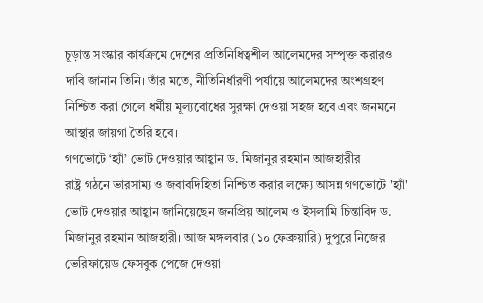চূড়ান্ত সংস্কার কার্যক্রমে দেশের প্রতিনিধিত্বশীল আলেমদের সম্পৃক্ত করারও দাবি জানান তিনি। তাঁর মতে, নীতিনির্ধারণী পর্যায়ে আলেমদের অংশগ্রহণ নিশ্চিত করা গেলে ধর্মীয় মূল্যবোধের সুরক্ষা দেওয়া সহজ হবে এবং জনমনে আস্থার জায়গা তৈরি হবে।
গণভোটে ‘হ্যাঁ’ ভোট দেওয়ার আহ্বান ড. মিজানুর রহমান আজহারীর
রাষ্ট্র গঠনে ভারসাম্য ও জবাবদিহিতা নিশ্চিত করার লক্ষ্যে আসন্ন গণভোটে 'হ্যাঁ' ভোট দেওয়ার আহ্বান জানিয়েছেন জনপ্রিয় আলেম ও ইসলামি চিন্তাবিদ ড. মিজানুর রহমান আজহারী। আজ মঙ্গলবার (১০ ফেব্রুয়ারি) দুপুরে নিজের ভেরিফায়েড ফেসবুক পেজে দেওয়া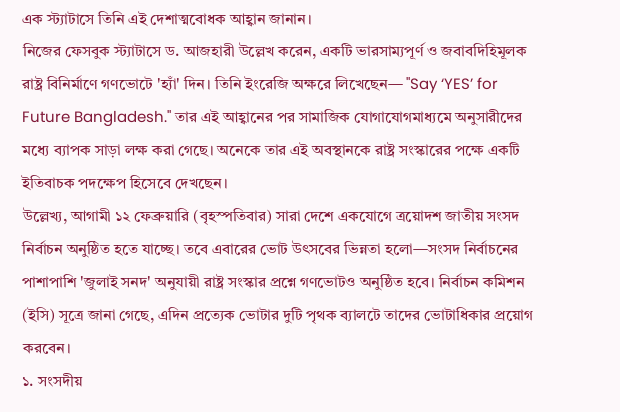এক স্ট্যাটাসে তিনি এই দেশাত্মবোধক আহ্বান জানান।
নিজের ফেসবুক স্ট্যাটাসে ড. আজহারী উল্লেখ করেন, একটি ভারসাম্যপূর্ণ ও জবাবদিহিমূলক রাষ্ট্র বিনির্মাণে গণভোটে 'হ্যাঁ' দিন। তিনি ইংরেজি অক্ষরে লিখেছেন— "Say ‘YES’ for Future Bangladesh." তার এই আহ্বানের পর সামাজিক যোগাযোগমাধ্যমে অনুসারীদের মধ্যে ব্যাপক সাড়া লক্ষ করা গেছে। অনেকে তার এই অবস্থানকে রাষ্ট্র সংস্কারের পক্ষে একটি ইতিবাচক পদক্ষেপ হিসেবে দেখছেন।
উল্লেখ্য, আগামী ১২ ফেব্রুয়ারি (বৃহস্পতিবার) সারা দেশে একযোগে ত্রয়োদশ জাতীয় সংসদ নির্বাচন অনুষ্ঠিত হতে যাচ্ছে। তবে এবারের ভোট উৎসবের ভিন্নতা হলো—সংসদ নির্বাচনের পাশাপাশি 'জুলাই সনদ' অনুযায়ী রাষ্ট্র সংস্কার প্রশ্নে গণভোটও অনুষ্ঠিত হবে। নির্বাচন কমিশন (ইসি) সূত্রে জানা গেছে, এদিন প্রত্যেক ভোটার দুটি পৃথক ব্যালটে তাদের ভোটাধিকার প্রয়োগ করবেন।
১. সংসদীয়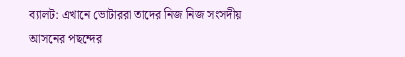ব্যালট: এখানে ভোটাররা তাদের নিজ নিজ সংসদীয় আসনের পছন্দের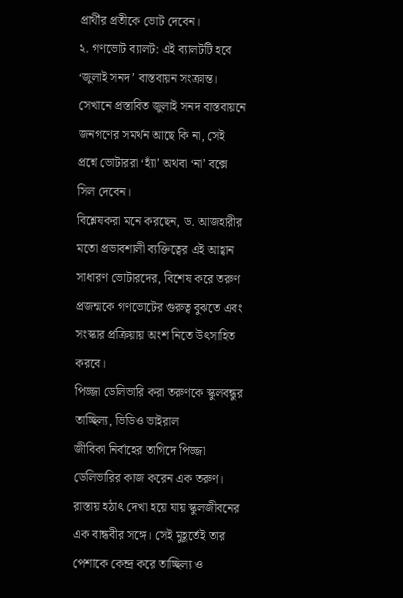প্রার্থীর প্রতীকে ভোট দেবেন।
২. গণভোট ব্যালট: এই ব্যালটটি হবে ‘জুলাই সনদ’ বাস্তবায়ন সংক্রান্ত। সেখানে প্রস্তাবিত জুলাই সনদ বাস্তবায়নে জনগণের সমর্থন আছে কি না, সেই প্রশ্নে ভোটাররা ‘হ্যাঁ’ অথবা ‘না’ বক্সে সিল দেবেন।
বিশ্লেষকরা মনে করছেন, ড. আজহারীর মতো প্রভাবশালী ব্যক্তিত্বের এই আহ্বান সাধারণ ভোটারদের, বিশেষ করে তরুণ প্রজন্মকে গণভোটের গুরুত্ব বুঝতে এবং সংস্কার প্রক্রিয়ায় অংশ নিতে উৎসাহিত করবে।
পিজ্জা ডেলিভারি করা তরুণকে স্কুলবন্ধুর তাচ্ছিল্য, ভিডিও ভাইরাল
জীবিকা নির্বাহের তাগিদে পিজ্জা ডেলিভারির কাজ করেন এক তরুণ। রাস্তায় হঠাৎ দেখা হয়ে যায় স্কুলজীবনের এক বান্ধবীর সঙ্গে। সেই মুহূর্তেই তার পেশাকে কেন্দ্র করে তাচ্ছিল্য ও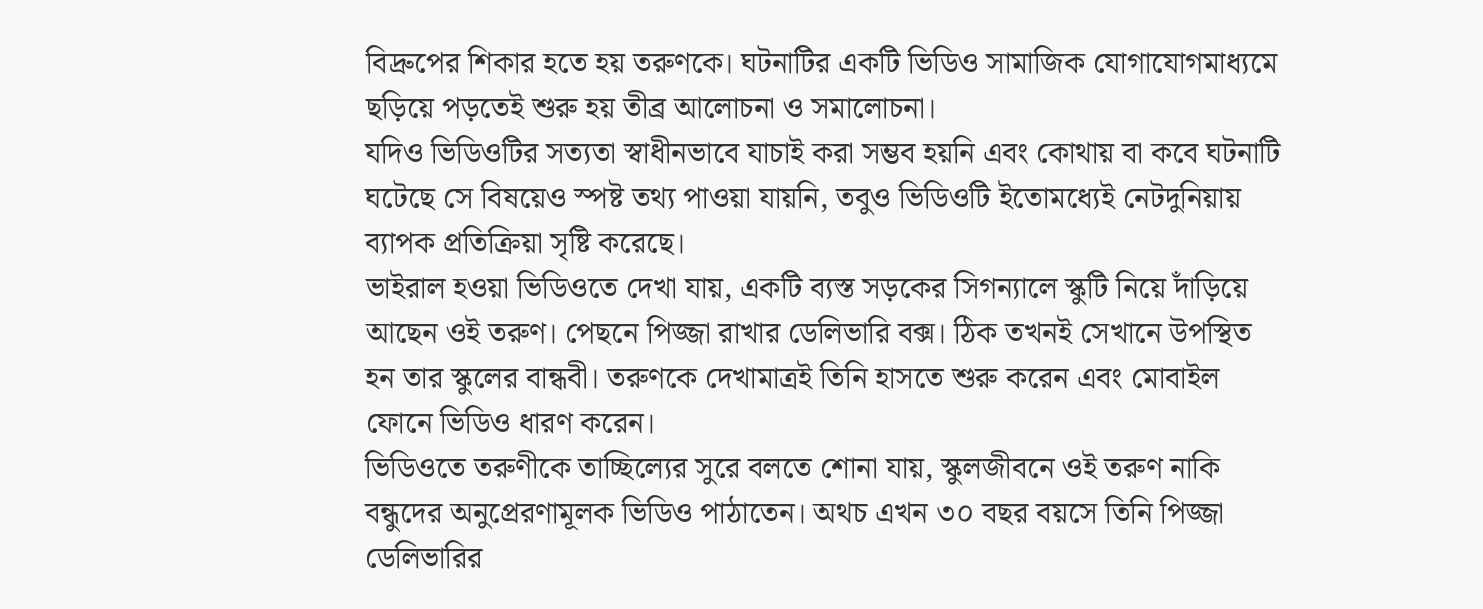বিদ্রুপের শিকার হতে হয় তরুণকে। ঘটনাটির একটি ভিডিও সামাজিক যোগাযোগমাধ্যমে ছড়িয়ে পড়তেই শুরু হয় তীব্র আলোচনা ও সমালোচনা।
যদিও ভিডিওটির সত্যতা স্বাধীনভাবে যাচাই করা সম্ভব হয়নি এবং কোথায় বা কবে ঘটনাটি ঘটেছে সে বিষয়েও স্পষ্ট তথ্য পাওয়া যায়নি, তবুও ভিডিওটি ইতোমধ্যেই নেটদুনিয়ায় ব্যাপক প্রতিক্রিয়া সৃষ্টি করেছে।
ভাইরাল হওয়া ভিডিওতে দেখা যায়, একটি ব্যস্ত সড়কের সিগন্যালে স্কুটি নিয়ে দাঁড়িয়ে আছেন ওই তরুণ। পেছনে পিজ্জা রাখার ডেলিভারি বক্স। ঠিক তখনই সেখানে উপস্থিত হন তার স্কুলের বান্ধবী। তরুণকে দেখামাত্রই তিনি হাসতে শুরু করেন এবং মোবাইল ফোনে ভিডিও ধারণ করেন।
ভিডিওতে তরুণীকে তাচ্ছিল্যের সুরে বলতে শোনা যায়, স্কুলজীবনে ওই তরুণ নাকি বন্ধুদের অনুপ্রেরণামূলক ভিডিও পাঠাতেন। অথচ এখন ৩০ বছর বয়সে তিনি পিজ্জা ডেলিভারির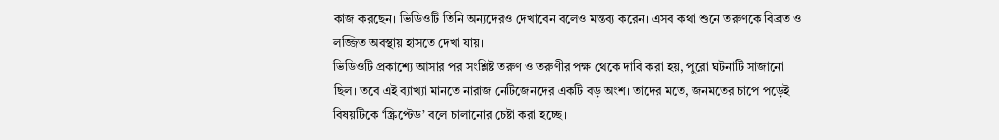কাজ করছেন। ভিডিওটি তিনি অন্যদেরও দেখাবেন বলেও মন্তব্য করেন। এসব কথা শুনে তরুণকে বিব্রত ও লজ্জিত অবস্থায় হাসতে দেখা যায়।
ভিডিওটি প্রকাশ্যে আসার পর সংশ্লিষ্ট তরুণ ও তরুণীর পক্ষ থেকে দাবি করা হয়, পুরো ঘটনাটি সাজানো ছিল। তবে এই ব্যাখ্যা মানতে নারাজ নেটিজেনদের একটি বড় অংশ। তাদের মতে, জনমতের চাপে পড়েই বিষয়টিকে ‘স্ক্রিপ্টেড’ বলে চালানোর চেষ্টা করা হচ্ছে।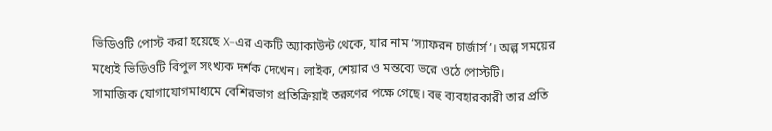ভিডিওটি পোস্ট করা হয়েছে X–এর একটি অ্যাকাউন্ট থেকে, যার নাম ‘স্যাফরন চার্জার্স’। অল্প সময়ের মধ্যেই ভিডিওটি বিপুল সংখ্যক দর্শক দেখেন। লাইক, শেয়ার ও মন্তব্যে ভরে ওঠে পোস্টটি।
সামাজিক যোগাযোগমাধ্যমে বেশিরভাগ প্রতিক্রিয়াই তরুণের পক্ষে গেছে। বহু ব্যবহারকারী তার প্রতি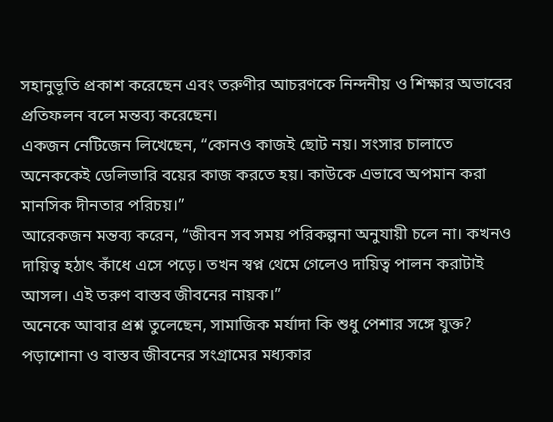সহানুভূতি প্রকাশ করেছেন এবং তরুণীর আচরণকে নিন্দনীয় ও শিক্ষার অভাবের প্রতিফলন বলে মন্তব্য করেছেন।
একজন নেটিজেন লিখেছেন, “কোনও কাজই ছোট নয়। সংসার চালাতে অনেককেই ডেলিভারি বয়ের কাজ করতে হয়। কাউকে এভাবে অপমান করা মানসিক দীনতার পরিচয়।”
আরেকজন মন্তব্য করেন, “জীবন সব সময় পরিকল্পনা অনুযায়ী চলে না। কখনও দায়িত্ব হঠাৎ কাঁধে এসে পড়ে। তখন স্বপ্ন থেমে গেলেও দায়িত্ব পালন করাটাই আসল। এই তরুণ বাস্তব জীবনের নায়ক।”
অনেকে আবার প্রশ্ন তুলেছেন, সামাজিক মর্যাদা কি শুধু পেশার সঙ্গে যুক্ত? পড়াশোনা ও বাস্তব জীবনের সংগ্রামের মধ্যকার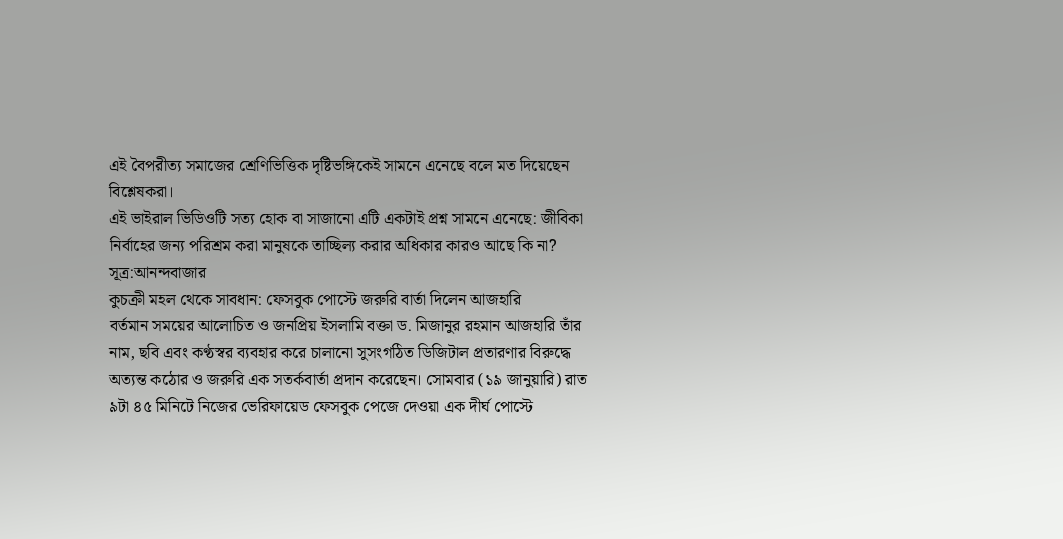এই বৈপরীত্য সমাজের শ্রেণিভিত্তিক দৃষ্টিভঙ্গিকেই সামনে এনেছে বলে মত দিয়েছেন বিশ্লেষকরা।
এই ভাইরাল ভিডিওটি সত্য হোক বা সাজানো এটি একটাই প্রশ্ন সামনে এনেছে: জীবিকা নির্বাহের জন্য পরিশ্রম করা মানুষকে তাচ্ছিল্য করার অধিকার কারও আছে কি না?
সূত্র:আনন্দবাজার
কুচক্রী মহল থেকে সাবধান: ফেসবুক পোস্টে জরুরি বার্তা দিলেন আজহারি
বর্তমান সময়ের আলোচিত ও জনপ্রিয় ইসলামি বক্তা ড. মিজানুর রহমান আজহারি তাঁর নাম, ছবি এবং কণ্ঠস্বর ব্যবহার করে চালানো সুসংগঠিত ডিজিটাল প্রতারণার বিরুদ্ধে অত্যন্ত কঠোর ও জরুরি এক সতর্কবার্তা প্রদান করেছেন। সোমবার (১৯ জানুয়ারি) রাত ৯টা ৪৫ মিনিটে নিজের ভেরিফায়েড ফেসবুক পেজে দেওয়া এক দীর্ঘ পোস্টে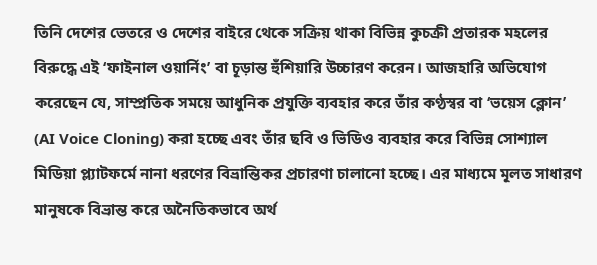তিনি দেশের ভেতরে ও দেশের বাইরে থেকে সক্রিয় থাকা বিভিন্ন কুচক্রী প্রতারক মহলের বিরুদ্ধে এই ‘ফাইনাল ওয়ার্নিং’ বা চূড়ান্ত হুঁশিয়ারি উচ্চারণ করেন। আজহারি অভিযোগ করেছেন যে, সাম্প্রতিক সময়ে আধুনিক প্রযুক্তি ব্যবহার করে তাঁর কণ্ঠস্বর বা ‘ভয়েস ক্লোন’ (AI Voice Cloning) করা হচ্ছে এবং তাঁর ছবি ও ভিডিও ব্যবহার করে বিভিন্ন সোশ্যাল মিডিয়া প্ল্যাটফর্মে নানা ধরণের বিভ্রান্তিকর প্রচারণা চালানো হচ্ছে। এর মাধ্যমে মূলত সাধারণ মানুষকে বিভ্রান্ত করে অনৈতিকভাবে অর্থ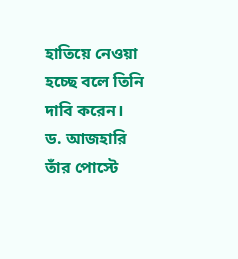হাতিয়ে নেওয়া হচ্ছে বলে তিনি দাবি করেন।
ড. আজহারি তাঁর পোস্টে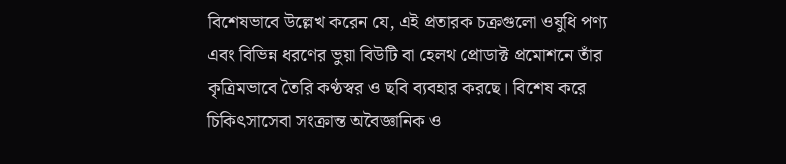বিশেষভাবে উল্লেখ করেন যে, এই প্রতারক চক্রগুলো ওষুধি পণ্য এবং বিভিন্ন ধরণের ভুয়া বিউটি বা হেলথ প্রোডাক্ট প্রমোশনে তাঁর কৃত্রিমভাবে তৈরি কণ্ঠস্বর ও ছবি ব্যবহার করছে। বিশেষ করে চিকিৎসাসেবা সংক্রান্ত অবৈজ্ঞানিক ও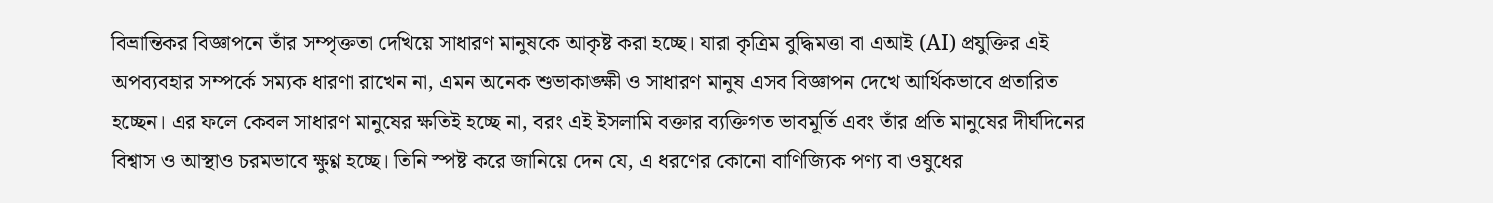বিভ্রান্তিকর বিজ্ঞাপনে তাঁর সম্পৃক্ততা দেখিয়ে সাধারণ মানুষকে আকৃষ্ট করা হচ্ছে। যারা কৃত্রিম বুদ্ধিমত্তা বা এআই (AI) প্রযুক্তির এই অপব্যবহার সম্পর্কে সম্যক ধারণা রাখেন না, এমন অনেক শুভাকাঙ্ক্ষী ও সাধারণ মানুষ এসব বিজ্ঞাপন দেখে আর্থিকভাবে প্রতারিত হচ্ছেন। এর ফলে কেবল সাধারণ মানুষের ক্ষতিই হচ্ছে না, বরং এই ইসলামি বক্তার ব্যক্তিগত ভাবমূর্তি এবং তাঁর প্রতি মানুষের দীর্ঘদিনের বিশ্বাস ও আস্থাও চরমভাবে ক্ষুণ্ণ হচ্ছে। তিনি স্পষ্ট করে জানিয়ে দেন যে, এ ধরণের কোনো বাণিজ্যিক পণ্য বা ওষুধের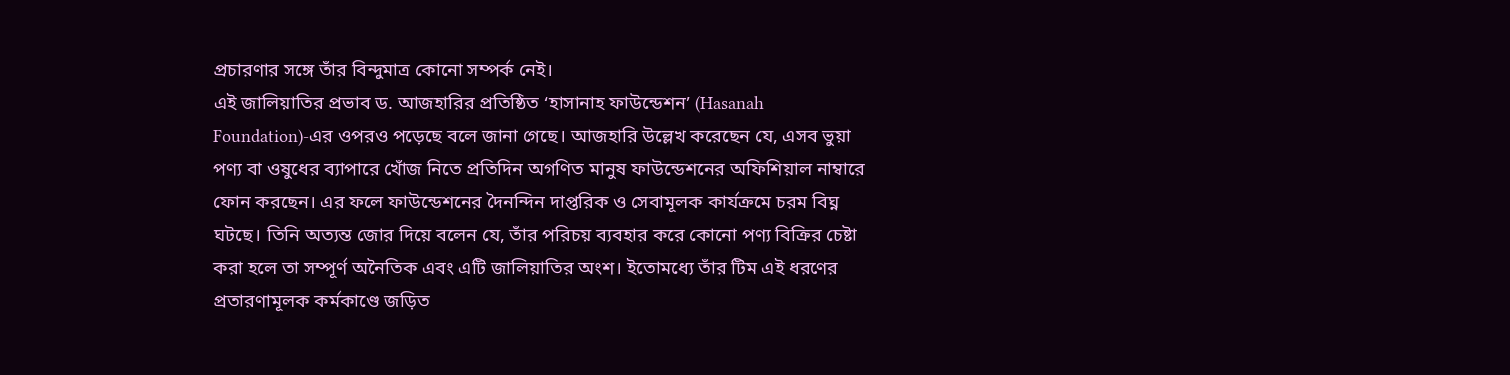প্রচারণার সঙ্গে তাঁর বিন্দুমাত্র কোনো সম্পর্ক নেই।
এই জালিয়াতির প্রভাব ড. আজহারির প্রতিষ্ঠিত ‘হাসানাহ ফাউন্ডেশন’ (Hasanah Foundation)-এর ওপরও পড়েছে বলে জানা গেছে। আজহারি উল্লেখ করেছেন যে, এসব ভুয়া পণ্য বা ওষুধের ব্যাপারে খোঁজ নিতে প্রতিদিন অগণিত মানুষ ফাউন্ডেশনের অফিশিয়াল নাম্বারে ফোন করছেন। এর ফলে ফাউন্ডেশনের দৈনন্দিন দাপ্তরিক ও সেবামূলক কার্যক্রমে চরম বিঘ্ন ঘটছে। তিনি অত্যন্ত জোর দিয়ে বলেন যে, তাঁর পরিচয় ব্যবহার করে কোনো পণ্য বিক্রির চেষ্টা করা হলে তা সম্পূর্ণ অনৈতিক এবং এটি জালিয়াতির অংশ। ইতোমধ্যে তাঁর টিম এই ধরণের প্রতারণামূলক কর্মকাণ্ডে জড়িত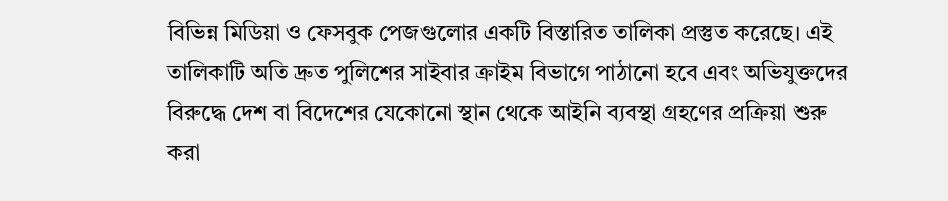বিভিন্ন মিডিয়া ও ফেসবুক পেজগুলোর একটি বিস্তারিত তালিকা প্রস্তুত করেছে। এই তালিকাটি অতি দ্রুত পুলিশের সাইবার ক্রাইম বিভাগে পাঠানো হবে এবং অভিযুক্তদের বিরুদ্ধে দেশ বা বিদেশের যেকোনো স্থান থেকে আইনি ব্যবস্থা গ্রহণের প্রক্রিয়া শুরু করা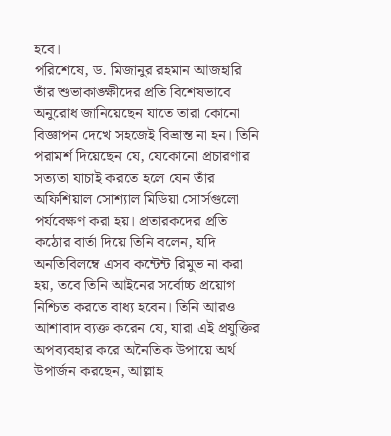হবে।
পরিশেষে, ড. মিজানুর রহমান আজহারি তাঁর শুভাকাঙ্ক্ষীদের প্রতি বিশেষভাবে অনুরোধ জানিয়েছেন যাতে তারা কোনো বিজ্ঞাপন দেখে সহজেই বিভ্রান্ত না হন। তিনি পরামর্শ দিয়েছেন যে, যেকোনো প্রচারণার সত্যতা যাচাই করতে হলে যেন তাঁর অফিশিয়াল সোশ্যাল মিডিয়া সোর্সগুলো পর্যবেক্ষণ করা হয়। প্রতারকদের প্রতি কঠোর বার্তা দিয়ে তিনি বলেন, যদি অনতিবিলম্বে এসব কন্টেন্ট রিমুভ না করা হয়, তবে তিনি আইনের সর্বোচ্চ প্রয়োগ নিশ্চিত করতে বাধ্য হবেন। তিনি আরও আশাবাদ ব্যক্ত করেন যে, যারা এই প্রযুক্তির অপব্যবহার করে অনৈতিক উপায়ে অর্থ উপার্জন করছেন, আল্লাহ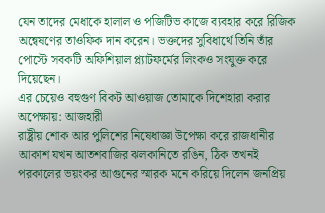যেন তাদের মেধাকে হালাল ও পজিটিভ কাজে ব্যবহার করে রিজিক অন্বেষণের তাওফিক দান করেন। ভক্তদের সুবিধার্থে তিনি তাঁর পোস্টে সবকটি অফিশিয়াল প্ল্যাটফর্মের লিংকও সংযুক্ত করে দিয়েছেন।
এর চেয়েও বহুগুণ বিকট আওয়াজ তোমাকে দিশেহারা করার অপেক্ষায়: আজহারী
রাষ্ট্রীয় শোক আর পুলিশের নিষেধাজ্ঞা উপেক্ষা করে রাজধানীর আকাশ যখন আতশবাজির ঝলকানিতে রঙিন, ঠিক তখনই পরকালের ভয়ংকর আগুনের স্মারক মনে করিয়ে দিলেন জনপ্রিয়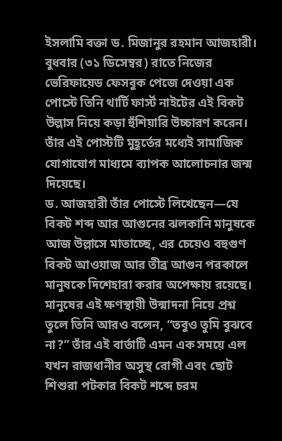ইসলামি বক্তা ড. মিজানুর রহমান আজহারী। বুধবার (৩১ ডিসেম্বর) রাতে নিজের ভেরিফায়েড ফেসবুক পেজে দেওয়া এক পোস্টে তিনি থার্টি ফার্স্ট নাইটের এই বিকট উল্লাস নিয়ে কড়া হুঁশিয়ারি উচ্চারণ করেন। তাঁর এই পোস্টটি মুহূর্তের মধ্যেই সামাজিক যোগাযোগ মাধ্যমে ব্যাপক আলোচনার জন্ম দিয়েছে।
ড. আজহারী তাঁর পোস্টে লিখেছেন—যে বিকট শব্দ আর আগুনের ঝলকানি মানুষকে আজ উল্লাসে মাতাচ্ছে, এর চেয়েও বহুগুণ বিকট আওয়াজ আর তীব্র আগুন পরকালে মানুষকে দিশেহারা করার অপেক্ষায় রয়েছে। মানুষের এই ক্ষণস্থায়ী উন্মাদনা নিয়ে প্রশ্ন তুলে তিনি আরও বলেন, “তবুও তুমি বুঝবে না?” তাঁর এই বার্তাটি এমন এক সময়ে এল যখন রাজধানীর অসুস্থ রোগী এবং ছোট শিশুরা পটকার বিকট শব্দে চরম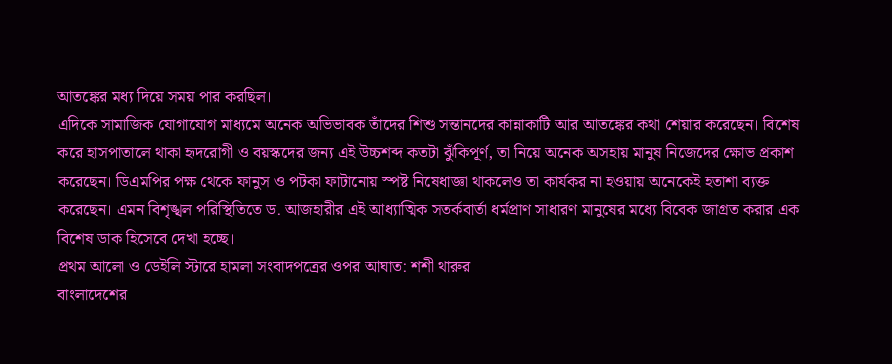আতঙ্কের মধ্য দিয়ে সময় পার করছিল।
এদিকে সামাজিক যোগাযোগ মাধ্যমে অনেক অভিভাবক তাঁদের শিশু সন্তানদের কান্নাকাটি আর আতঙ্কের কথা শেয়ার করেছেন। বিশেষ করে হাসপাতালে থাকা হৃদরোগী ও বয়স্কদের জন্য এই উচ্চশব্দ কতটা ঝুঁকিপূর্ণ, তা নিয়ে অনেক অসহায় মানুষ নিজেদের ক্ষোভ প্রকাশ করেছেন। ডিএমপির পক্ষ থেকে ফানুস ও পটকা ফাটানোয় স্পষ্ট নিষেধাজ্ঞা থাকলেও তা কার্যকর না হওয়ায় অনেকেই হতাশা ব্যক্ত করেছেন। এমন বিশৃঙ্খল পরিস্থিতিতে ড. আজহারীর এই আধ্যাত্মিক সতর্কবার্তা ধর্মপ্রাণ সাধারণ মানুষের মধ্যে বিবেক জাগ্রত করার এক বিশেষ ডাক হিসেবে দেখা হচ্ছে।
প্রথম আলো ও ডেইলি স্টারে হামলা সংবাদপত্রের ওপর আঘাত: শশী থারুর
বাংলাদেশের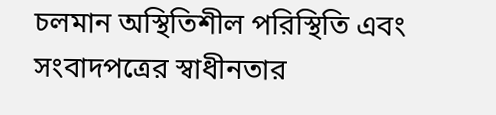চলমান অস্থিতিশীল পরিস্থিতি এবং সংবাদপত্রের স্বাধীনতার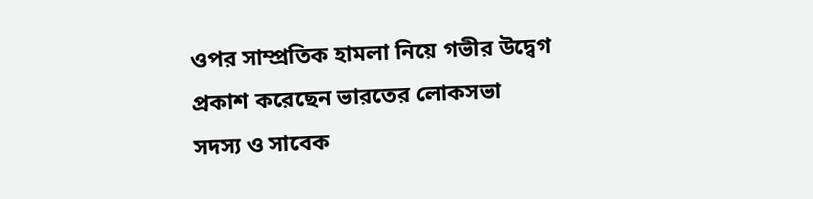ওপর সাম্প্রতিক হামলা নিয়ে গভীর উদ্বেগ প্রকাশ করেছেন ভারতের লোকসভা সদস্য ও সাবেক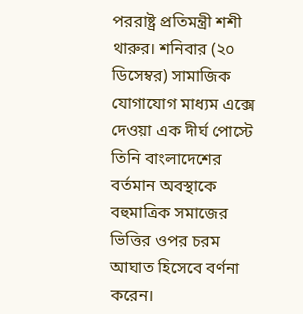পররাষ্ট্র প্রতিমন্ত্রী শশী থারুর। শনিবার (২০ ডিসেম্বর) সামাজিক যোগাযোগ মাধ্যম এক্সে দেওয়া এক দীর্ঘ পোস্টে তিনি বাংলাদেশের বর্তমান অবস্থাকে বহুমাত্রিক সমাজের ভিত্তির ওপর চরম আঘাত হিসেবে বর্ণনা করেন।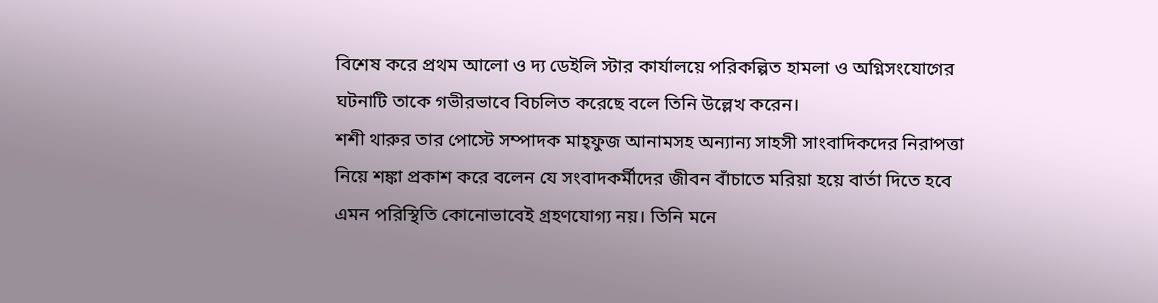বিশেষ করে প্রথম আলো ও দ্য ডেইলি স্টার কার্যালয়ে পরিকল্পিত হামলা ও অগ্নিসংযোগের ঘটনাটি তাকে গভীরভাবে বিচলিত করেছে বলে তিনি উল্লেখ করেন।
শশী থারুর তার পোস্টে সম্পাদক মাহ্ফুজ আনামসহ অন্যান্য সাহসী সাংবাদিকদের নিরাপত্তা নিয়ে শঙ্কা প্রকাশ করে বলেন যে সংবাদকর্মীদের জীবন বাঁচাতে মরিয়া হয়ে বার্তা দিতে হবে এমন পরিস্থিতি কোনোভাবেই গ্রহণযোগ্য নয়। তিনি মনে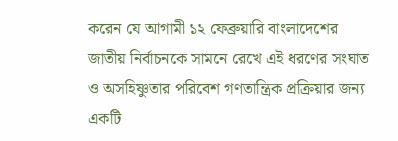করেন যে আগামী ১২ ফেব্রুয়ারি বাংলাদেশের জাতীয় নির্বাচনকে সামনে রেখে এই ধরণের সংঘাত ও অসহিষ্ণুতার পরিবেশ গণতান্ত্রিক প্রক্রিয়ার জন্য একটি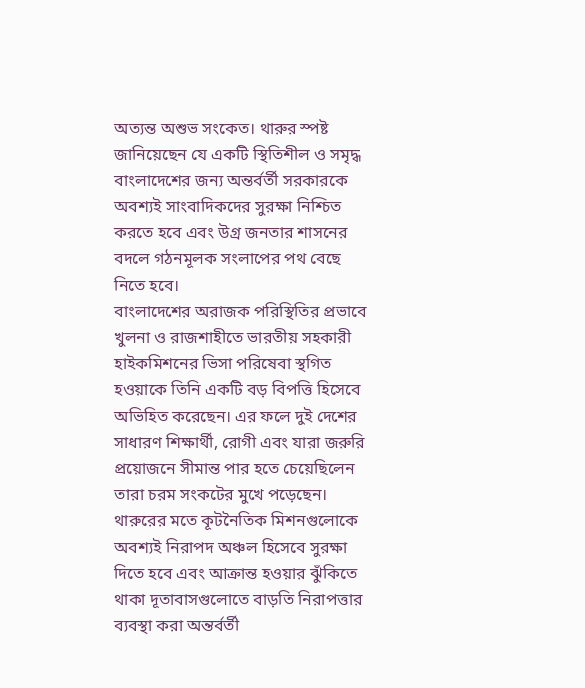অত্যন্ত অশুভ সংকেত। থারুর স্পষ্ট জানিয়েছেন যে একটি স্থিতিশীল ও সমৃদ্ধ বাংলাদেশের জন্য অন্তর্বর্তী সরকারকে অবশ্যই সাংবাদিকদের সুরক্ষা নিশ্চিত করতে হবে এবং উগ্র জনতার শাসনের বদলে গঠনমূলক সংলাপের পথ বেছে নিতে হবে।
বাংলাদেশের অরাজক পরিস্থিতির প্রভাবে খুলনা ও রাজশাহীতে ভারতীয় সহকারী হাইকমিশনের ভিসা পরিষেবা স্থগিত হওয়াকে তিনি একটি বড় বিপত্তি হিসেবে অভিহিত করেছেন। এর ফলে দুই দেশের সাধারণ শিক্ষার্থী, রোগী এবং যারা জরুরি প্রয়োজনে সীমান্ত পার হতে চেয়েছিলেন তারা চরম সংকটের মুখে পড়েছেন। থারুরের মতে কূটনৈতিক মিশনগুলোকে অবশ্যই নিরাপদ অঞ্চল হিসেবে সুরক্ষা দিতে হবে এবং আক্রান্ত হওয়ার ঝুঁকিতে থাকা দূতাবাসগুলোতে বাড়তি নিরাপত্তার ব্যবস্থা করা অন্তর্বর্তী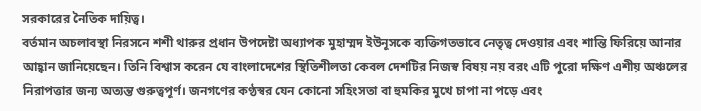সরকারের নৈতিক দায়িত্ব।
বর্তমান অচলাবস্থা নিরসনে শশী থারুর প্রধান উপদেষ্টা অধ্যাপক মুহাম্মদ ইউনূসকে ব্যক্তিগতভাবে নেতৃত্ব দেওয়ার এবং শান্তি ফিরিয়ে আনার আহ্বান জানিয়েছেন। তিনি বিশ্বাস করেন যে বাংলাদেশের স্থিতিশীলতা কেবল দেশটির নিজস্ব বিষয় নয় বরং এটি পুরো দক্ষিণ এশীয় অঞ্চলের নিরাপত্তার জন্য অত্যন্ত গুরুত্বপূর্ণ। জনগণের কণ্ঠস্বর যেন কোনো সহিংসতা বা হুমকির মুখে চাপা না পড়ে এবং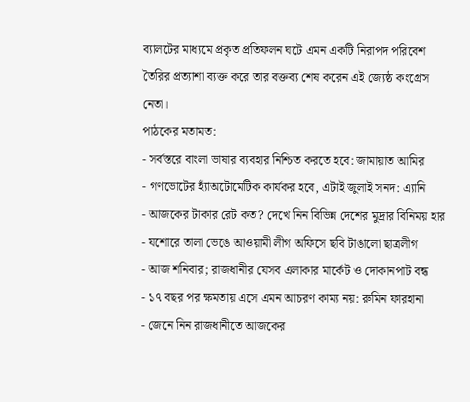ব্যালটের মাধ্যমে প্রকৃত প্রতিফলন ঘটে এমন একটি নিরাপদ পরিবেশ তৈরির প্রত্যাশা ব্যক্ত করে তার বক্তব্য শেষ করেন এই জ্যেষ্ঠ কংগ্রেস নেতা।
পাঠকের মতামত:
- সর্বস্তরে বাংলা ভাষার ব্যবহার নিশ্চিত করতে হবে: জামায়াত আমির
- গণভোটের হ্যাঁঅটোমেটিক কার্যকর হবে, এটাই জুলাই সনদ: এ্যানি
- আজকের টাকার রেট কত? দেখে নিন বিভিন্ন দেশের মুদ্রার বিনিময় হার
- যশোরে তালা ভেঙে আওয়ামী লীগ অফিসে ছবি টাঙালো ছাত্রলীগ
- আজ শনিবার; রাজধানীর যেসব এলাকার মার্কেট ও দোকানপাট বন্ধ
- ১৭ বছর পর ক্ষমতায় এসে এমন আচরণ কাম্য নয়: রুমিন ফারহানা
- জেনে নিন রাজধানীতে আজকের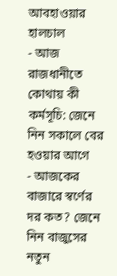আবহাওয়ার হালচাল
- আজ রাজধানীতে কোথায় কী কর্মসূচি: জেনে নিন সকালে বের হওয়ার আগে
- আজকের বাজারে স্বর্ণের দর কত? জেনে নিন বাজুসের নতুন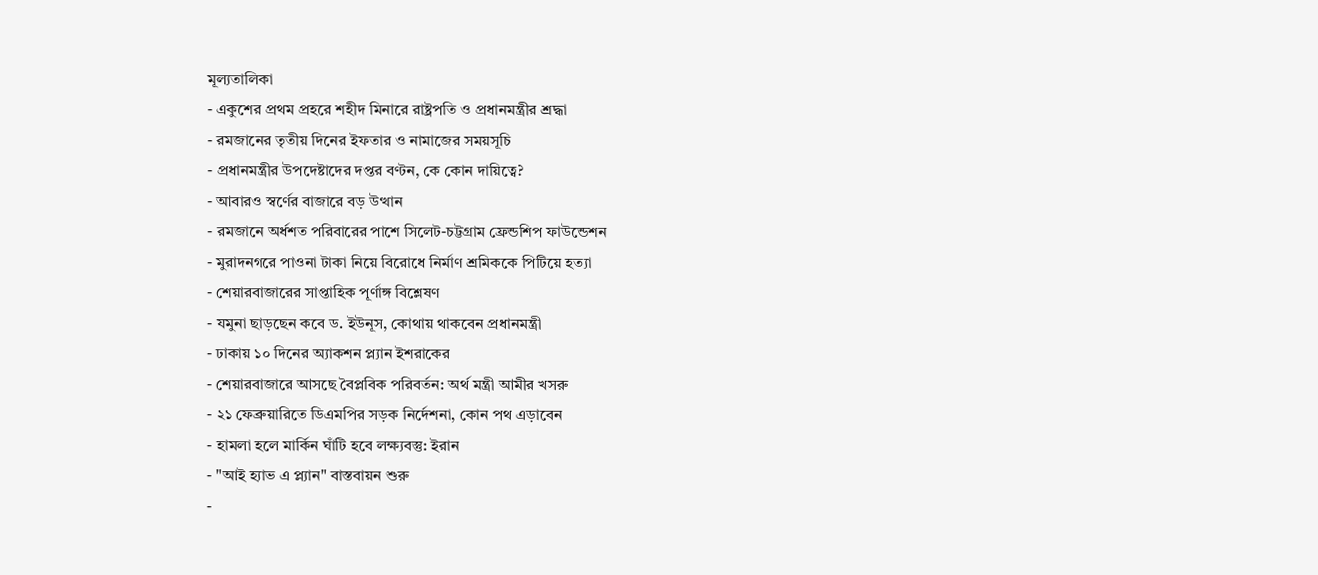মূল্যতালিকা
- একুশের প্রথম প্রহরে শহীদ মিনারে রাষ্ট্রপতি ও প্রধানমন্ত্রীর শ্রদ্ধা
- রমজানের তৃতীয় দিনের ইফতার ও নামাজের সময়সূচি
- প্রধানমন্ত্রীর উপদেষ্টাদের দপ্তর বণ্টন, কে কোন দায়িত্বে?
- আবারও স্বর্ণের বাজারে বড় উত্থান
- রমজানে অর্ধশত পরিবারের পাশে সিলেট-চট্টগ্রাম ফ্রেন্ডশিপ ফাউন্ডেশন
- মুরাদনগরে পাওনা টাকা নিয়ে বিরোধে নির্মাণ শ্রমিককে পিটিয়ে হত্যা
- শেয়ারবাজারের সাপ্তাহিক পূর্ণাঙ্গ বিশ্লেষণ
- যমুনা ছাড়ছেন কবে ড. ইউনূস, কোথায় থাকবেন প্রধানমন্ত্রী
- ঢাকায় ১০ দিনের অ্যাকশন প্ল্যান ইশরাকের
- শেয়ারবাজারে আসছে বৈপ্লবিক পরিবর্তন: অর্থ মন্ত্রী আমীর খসরু
- ২১ ফেব্রুয়ারিতে ডিএমপির সড়ক নির্দেশনা, কোন পথ এড়াবেন
- হামলা হলে মার্কিন ঘাঁটি হবে লক্ষ্যবস্তু: ইরান
- "আই হ্যাভ এ প্ল্যান" বাস্তবায়ন শুরু
-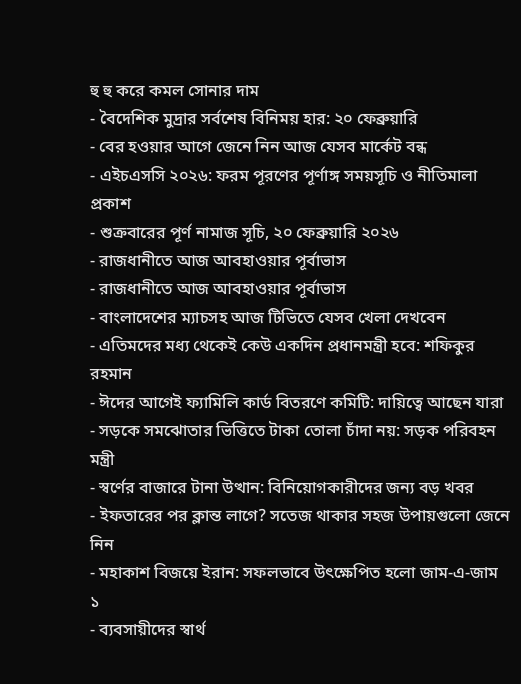হু হু করে কমল সোনার দাম
- বৈদেশিক মুদ্রার সর্বশেষ বিনিময় হার: ২০ ফেব্রুয়ারি
- বের হওয়ার আগে জেনে নিন আজ যেসব মার্কেট বন্ধ
- এইচএসসি ২০২৬: ফরম পূরণের পূর্ণাঙ্গ সময়সূচি ও নীতিমালা প্রকাশ
- শুক্রবারের পূর্ণ নামাজ সূচি, ২০ ফেব্রুয়ারি ২০২৬
- রাজধানীতে আজ আবহাওয়ার পূর্বাভাস
- রাজধানীতে আজ আবহাওয়ার পূর্বাভাস
- বাংলাদেশের ম্যাচসহ আজ টিভিতে যেসব খেলা দেখবেন
- এতিমদের মধ্য থেকেই কেউ একদিন প্রধানমন্ত্রী হবে: শফিকুর রহমান
- ঈদের আগেই ফ্যামিলি কার্ড বিতরণে কমিটি: দায়িত্বে আছেন যারা
- সড়কে সমঝোতার ভিত্তিতে টাকা তোলা চাঁদা নয়: সড়ক পরিবহন মন্ত্রী
- স্বর্ণের বাজারে টানা উত্থান: বিনিয়োগকারীদের জন্য বড় খবর
- ইফতারের পর ক্লান্ত লাগে? সতেজ থাকার সহজ উপায়গুলো জেনে নিন
- মহাকাশ বিজয়ে ইরান: সফলভাবে উৎক্ষেপিত হলো জাম-এ-জাম ১
- ব্যবসায়ীদের স্বার্থ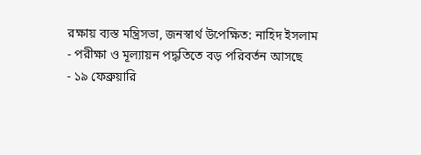রক্ষায় ব্যস্ত মন্ত্রিসভা, জনস্বার্থ উপেক্ষিত: নাহিদ ইসলাম
- পরীক্ষা ও মূল্যায়ন পদ্ধতিতে বড় পরিবর্তন আসছে
- ১৯ ফেব্রুয়ারি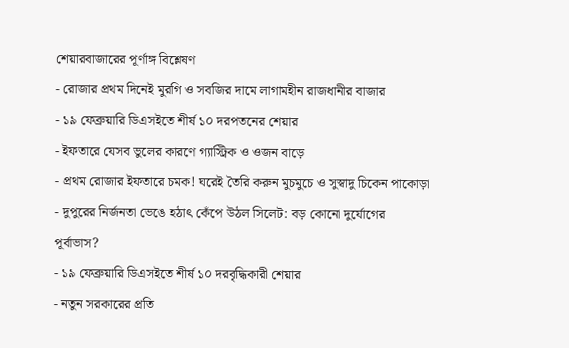শেয়ারবাজারের পূর্ণাঙ্গ বিশ্লেষণ
- রোজার প্রথম দিনেই মুরগি ও সবজির দামে লাগামহীন রাজধানীর বাজার
- ১৯ ফেব্রুয়ারি ডিএসইতে শীর্ষ ১০ দরপতনের শেয়ার
- ইফতারে যেসব ভুলের কারণে গ্যাস্ট্রিক ও ওজন বাড়ে
- প্রথম রোজার ইফতারে চমক! ঘরেই তৈরি করুন মুচমুচে ও সুস্বাদু চিকেন পাকোড়া
- দুপুরের নির্জনতা ভেঙে হঠাৎ কেঁপে উঠল সিলেট: বড় কোনো দুর্যোগের পূর্বাভাস?
- ১৯ ফেব্রুয়ারি ডিএসইতে শীর্ষ ১০ দরবৃদ্ধিকারী শেয়ার
- নতুন সরকারের প্রতি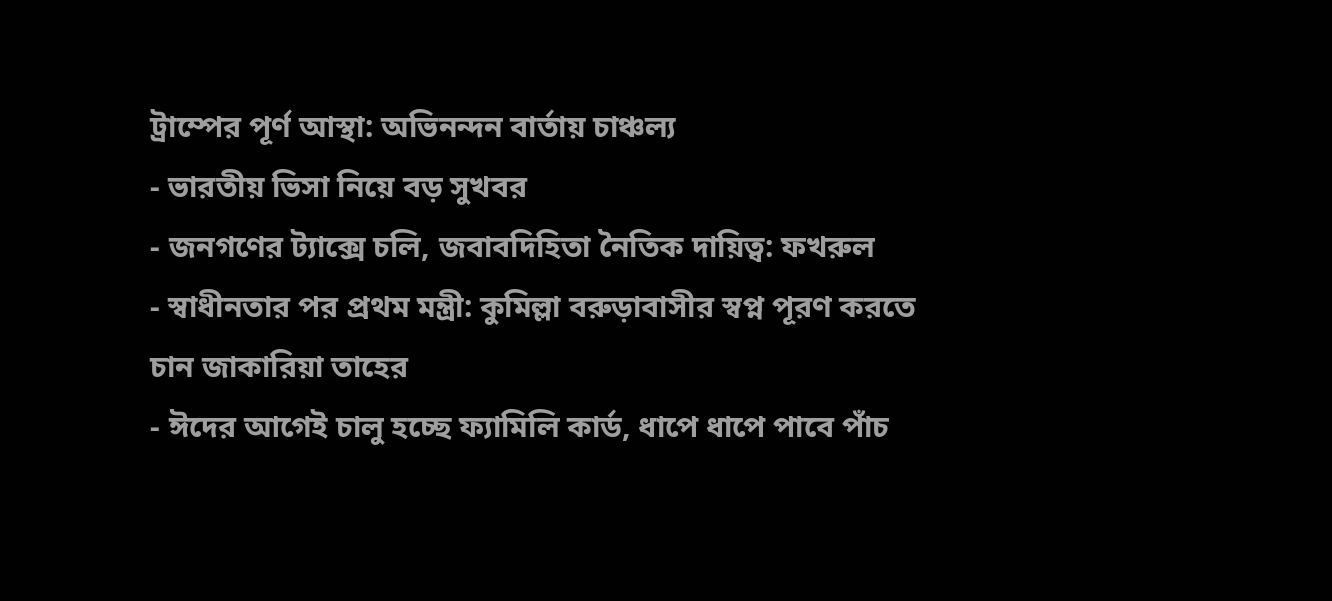ট্রাম্পের পূর্ণ আস্থা: অভিনন্দন বার্তায় চাঞ্চল্য
- ভারতীয় ভিসা নিয়ে বড় সুখবর
- জনগণের ট্যাক্সে চলি, জবাবদিহিতা নৈতিক দায়িত্ব: ফখরুল
- স্বাধীনতার পর প্রথম মন্ত্রী: কুমিল্লা বরুড়াবাসীর স্বপ্ন পূরণ করতে চান জাকারিয়া তাহের
- ঈদের আগেই চালু হচ্ছে ফ্যামিলি কার্ড, ধাপে ধাপে পাবে পাঁচ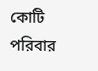কোটি পরিবার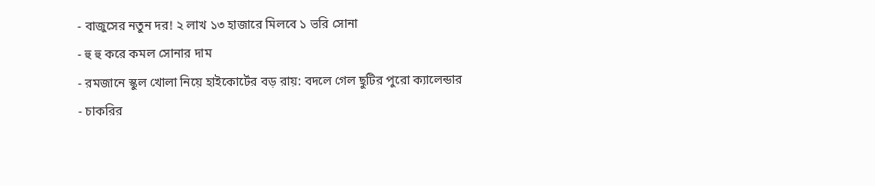- বাজুসের নতুন দর! ২ লাখ ১৩ হাজারে মিলবে ১ ভরি সোনা
- হু হু করে কমল সোনার দাম
- রমজানে স্কুল খোলা নিয়ে হাইকোর্টের বড় রায়: বদলে গেল ছুটির পুরো ক্যালেন্ডার
- চাকরির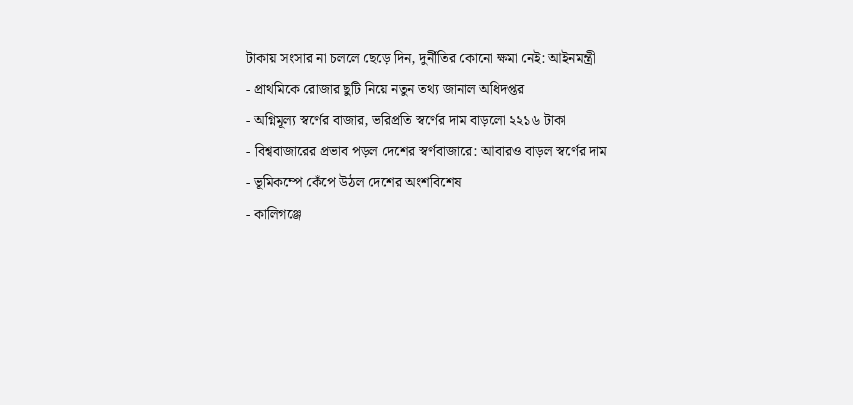টাকায় সংসার না চললে ছেড়ে দিন, দুর্নীতির কোনো ক্ষমা নেই: আইনমন্ত্রী
- প্রাথমিকে রোজার ছুটি নিয়ে নতুন তথ্য জানাল অধিদপ্তর
- অগ্নিমূল্য স্বর্ণের বাজার, ভরিপ্রতি স্বর্ণের দাম বাড়লো ২২১৬ টাকা
- বিশ্ববাজারের প্রভাব পড়ল দেশের স্বর্ণবাজারে: আবারও বাড়ল স্বর্ণের দাম
- ভূমিকম্পে কেঁপে উঠল দেশের অংশবিশেষ
- কালিগঞ্জে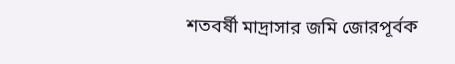শতবর্ষী মাদ্রাসার জমি জোরপূর্বক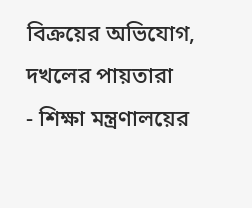বিক্রয়ের অভিযোগ, দখলের পায়তারা
- শিক্ষা মন্ত্রণালয়ের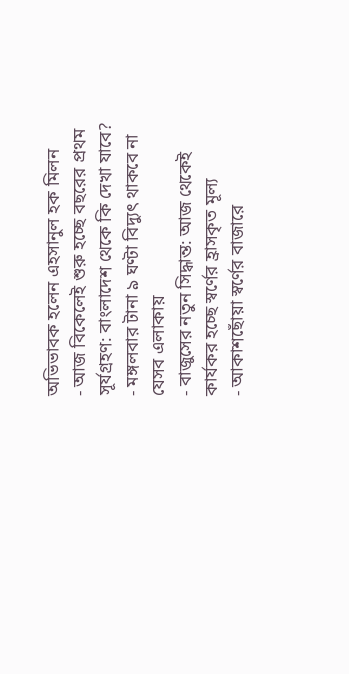অভিভাবক হলেন এহসানুল হক মিলন
- আজ বিকেলেই শুরু হচ্ছে বছরের প্রথম সূর্যগ্রহণ: বাংলাদেশ থেকে কি দেখা যাবে?
- মঙ্গলবার টানা ৯ ঘণ্টা বিদ্যুৎ থাকবে না যেসব এলাকায়
- বাজুসের নতুন সিদ্ধান্ত: আজ থেকেই কার্যকর হচ্ছে স্বর্ণের হ্রাসকৃত মূল্য
- আকাশছোঁয়া স্বর্ণের বাজারে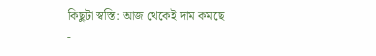কিছুটা স্বস্তি: আজ থেকেই দাম কমছে
-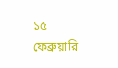১৫ ফেব্রুয়ারি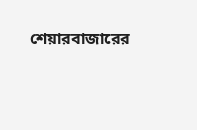শেয়ারবাজারের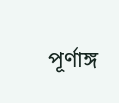পূর্ণাঙ্গ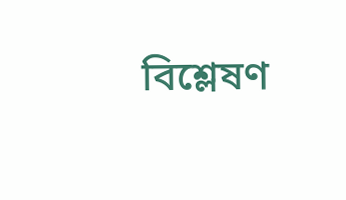বিশ্লেষণ